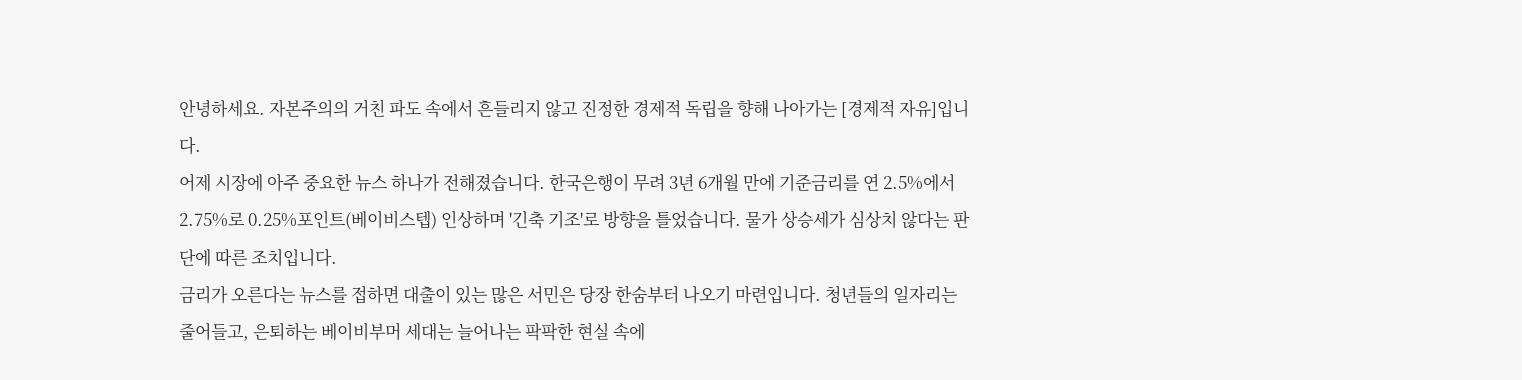안녕하세요. 자본주의의 거친 파도 속에서 흔들리지 않고 진정한 경제적 독립을 향해 나아가는 [경제적 자유]입니다.
어제 시장에 아주 중요한 뉴스 하나가 전해졌습니다. 한국은행이 무려 3년 6개월 만에 기준금리를 연 2.5%에서 2.75%로 0.25%포인트(베이비스텝) 인상하며 '긴축 기조'로 방향을 틀었습니다. 물가 상승세가 심상치 않다는 판단에 따른 조치입니다.
금리가 오른다는 뉴스를 접하면 대출이 있는 많은 서민은 당장 한숨부터 나오기 마련입니다. 청년들의 일자리는 줄어들고, 은퇴하는 베이비부머 세대는 늘어나는 팍팍한 현실 속에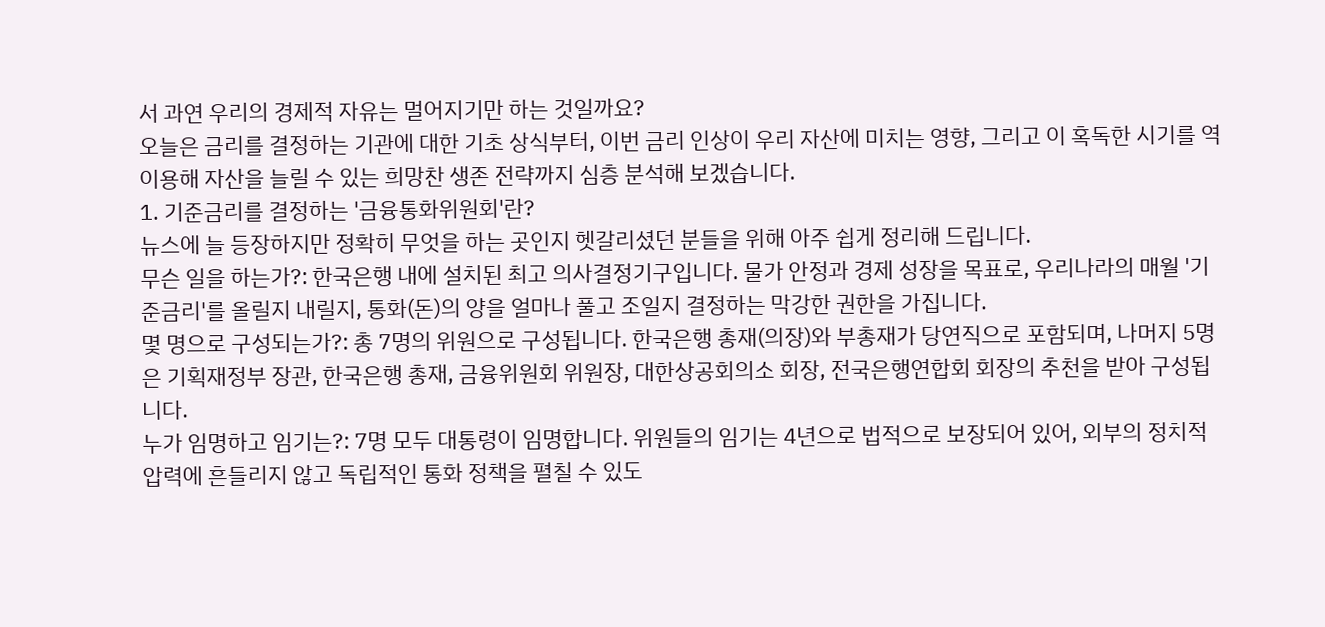서 과연 우리의 경제적 자유는 멀어지기만 하는 것일까요?
오늘은 금리를 결정하는 기관에 대한 기초 상식부터, 이번 금리 인상이 우리 자산에 미치는 영향, 그리고 이 혹독한 시기를 역이용해 자산을 늘릴 수 있는 희망찬 생존 전략까지 심층 분석해 보겠습니다.
1. 기준금리를 결정하는 '금융통화위원회'란?
뉴스에 늘 등장하지만 정확히 무엇을 하는 곳인지 헷갈리셨던 분들을 위해 아주 쉽게 정리해 드립니다.
무슨 일을 하는가?: 한국은행 내에 설치된 최고 의사결정기구입니다. 물가 안정과 경제 성장을 목표로, 우리나라의 매월 '기준금리'를 올릴지 내릴지, 통화(돈)의 양을 얼마나 풀고 조일지 결정하는 막강한 권한을 가집니다.
몇 명으로 구성되는가?: 총 7명의 위원으로 구성됩니다. 한국은행 총재(의장)와 부총재가 당연직으로 포함되며, 나머지 5명은 기획재정부 장관, 한국은행 총재, 금융위원회 위원장, 대한상공회의소 회장, 전국은행연합회 회장의 추천을 받아 구성됩니다.
누가 임명하고 임기는?: 7명 모두 대통령이 임명합니다. 위원들의 임기는 4년으로 법적으로 보장되어 있어, 외부의 정치적 압력에 흔들리지 않고 독립적인 통화 정책을 펼칠 수 있도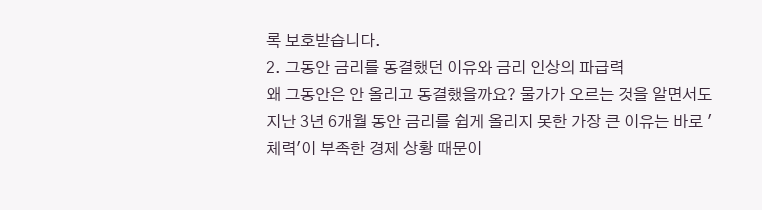록 보호받습니다.
2. 그동안 금리를 동결했던 이유와 금리 인상의 파급력
왜 그동안은 안 올리고 동결했을까요? 물가가 오르는 것을 알면서도 지난 3년 6개월 동안 금리를 쉽게 올리지 못한 가장 큰 이유는 바로 '체력'이 부족한 경제 상황 때문이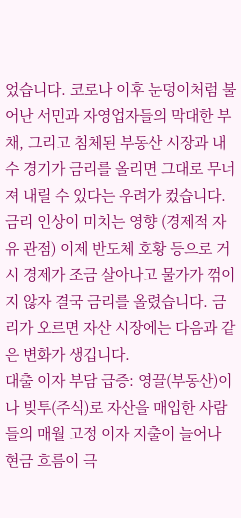었습니다. 코로나 이후 눈덩이처럼 불어난 서민과 자영업자들의 막대한 부채, 그리고 침체된 부동산 시장과 내수 경기가 금리를 올리면 그대로 무너져 내릴 수 있다는 우려가 컸습니다.
금리 인상이 미치는 영향 (경제적 자유 관점) 이제 반도체 호황 등으로 거시 경제가 조금 살아나고 물가가 꺾이지 않자 결국 금리를 올렸습니다. 금리가 오르면 자산 시장에는 다음과 같은 변화가 생깁니다.
대출 이자 부담 급증: 영끌(부동산)이나 빚투(주식)로 자산을 매입한 사람들의 매월 고정 이자 지출이 늘어나 현금 흐름이 극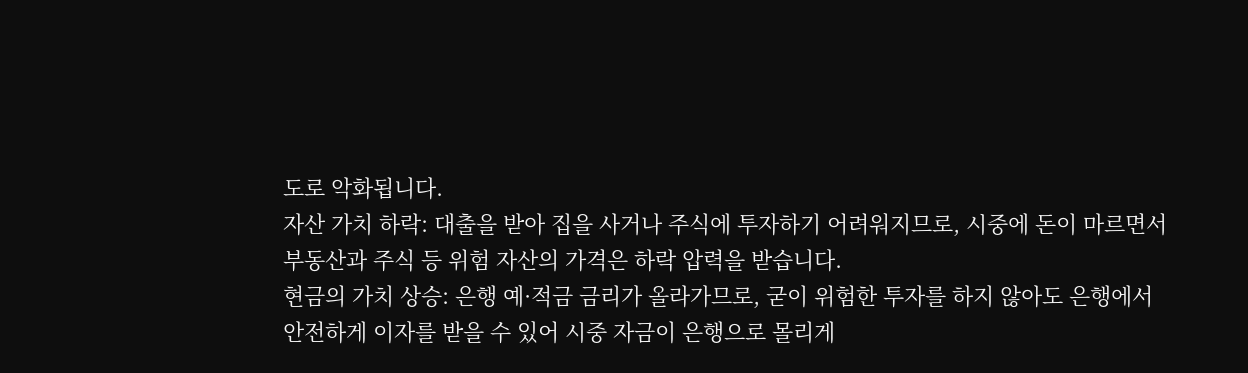도로 악화됩니다.
자산 가치 하락: 대출을 받아 집을 사거나 주식에 투자하기 어려워지므로, 시중에 돈이 마르면서 부동산과 주식 등 위험 자산의 가격은 하락 압력을 받습니다.
현금의 가치 상승: 은행 예·적금 금리가 올라가므로, 굳이 위험한 투자를 하지 않아도 은행에서 안전하게 이자를 받을 수 있어 시중 자금이 은행으로 몰리게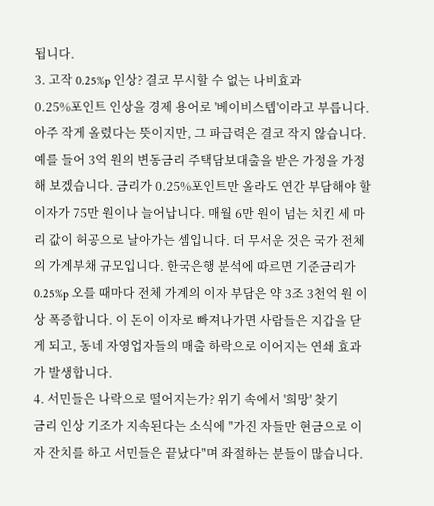됩니다.
3. 고작 0.25%p 인상? 결코 무시할 수 없는 나비효과
0.25%포인트 인상을 경제 용어로 '베이비스텝'이라고 부릅니다. 아주 작게 올렸다는 뜻이지만, 그 파급력은 결코 작지 않습니다.
예를 들어 3억 원의 변동금리 주택담보대출을 받은 가정을 가정해 보겠습니다. 금리가 0.25%포인트만 올라도 연간 부담해야 할 이자가 75만 원이나 늘어납니다. 매월 6만 원이 넘는 치킨 세 마리 값이 허공으로 날아가는 셈입니다. 더 무서운 것은 국가 전체의 가계부채 규모입니다. 한국은행 분석에 따르면 기준금리가 0.25%p 오를 때마다 전체 가계의 이자 부담은 약 3조 3천억 원 이상 폭증합니다. 이 돈이 이자로 빠져나가면 사람들은 지갑을 닫게 되고, 동네 자영업자들의 매출 하락으로 이어지는 연쇄 효과가 발생합니다.
4. 서민들은 나락으로 떨어지는가? 위기 속에서 '희망' 찾기
금리 인상 기조가 지속된다는 소식에 "가진 자들만 현금으로 이자 잔치를 하고 서민들은 끝났다"며 좌절하는 분들이 많습니다.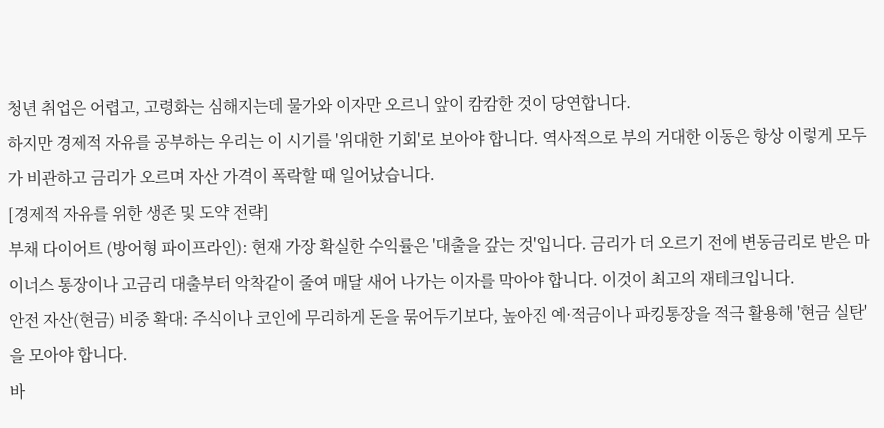청년 취업은 어렵고, 고령화는 심해지는데 물가와 이자만 오르니 앞이 캄캄한 것이 당연합니다.
하지만 경제적 자유를 공부하는 우리는 이 시기를 '위대한 기회'로 보아야 합니다. 역사적으로 부의 거대한 이동은 항상 이렇게 모두가 비관하고 금리가 오르며 자산 가격이 폭락할 때 일어났습니다.
[경제적 자유를 위한 생존 및 도약 전략]
부채 다이어트 (방어형 파이프라인): 현재 가장 확실한 수익률은 '대출을 갚는 것'입니다. 금리가 더 오르기 전에 변동금리로 받은 마이너스 통장이나 고금리 대출부터 악착같이 줄여 매달 새어 나가는 이자를 막아야 합니다. 이것이 최고의 재테크입니다.
안전 자산(현금) 비중 확대: 주식이나 코인에 무리하게 돈을 묶어두기보다, 높아진 예·적금이나 파킹통장을 적극 활용해 '현금 실탄'을 모아야 합니다.
바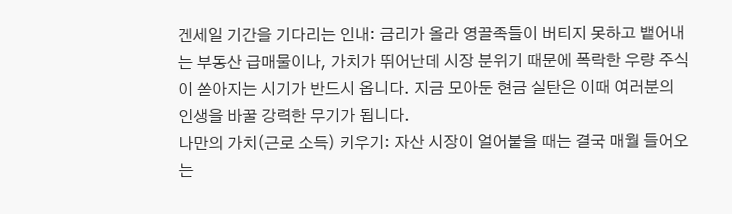겐세일 기간을 기다리는 인내: 금리가 올라 영끌족들이 버티지 못하고 뱉어내는 부동산 급매물이나, 가치가 뛰어난데 시장 분위기 때문에 폭락한 우량 주식이 쏟아지는 시기가 반드시 옵니다. 지금 모아둔 현금 실탄은 이때 여러분의 인생을 바꿀 강력한 무기가 됩니다.
나만의 가치(근로 소득) 키우기: 자산 시장이 얼어붙을 때는 결국 매월 들어오는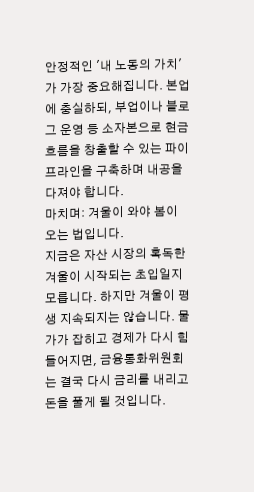안정적인 '내 노동의 가치'가 가장 중요해집니다. 본업에 충실하되, 부업이나 블로그 운영 등 소자본으로 현금 흐름을 창출할 수 있는 파이프라인을 구축하며 내공을 다져야 합니다.
마치며: 겨울이 와야 봄이 오는 법입니다.
지금은 자산 시장의 혹독한 겨울이 시작되는 초입일지 모릅니다. 하지만 겨울이 평생 지속되지는 않습니다. 물가가 잡히고 경제가 다시 힘들어지면, 금융통화위원회는 결국 다시 금리를 내리고 돈을 풀게 될 것입니다.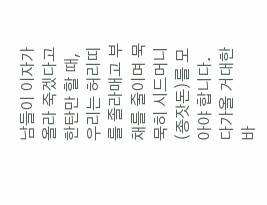남들이 이자가 올라 죽겠다고 한탄만 할 때, 우리는 허리띠를 졸라매고 부채를 줄이며 묵묵히 시드머니(종잣돈)를 모아야 합니다. 다가올 거대한 바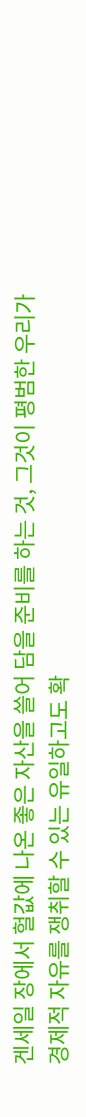겐세일 장에서 헐값에 나온 좋은 자산을 쓸어 담을 준비를 하는 것, 그것이 평범한 우리가 경제적 자유를 쟁취할 수 있는 유일하고도 확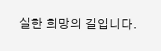실한 희망의 길입니다.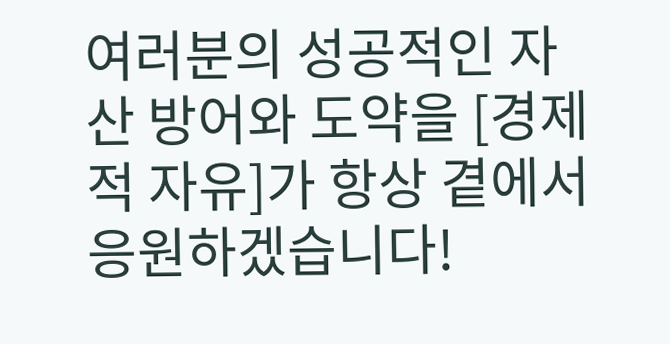여러분의 성공적인 자산 방어와 도약을 [경제적 자유]가 항상 곁에서 응원하겠습니다!